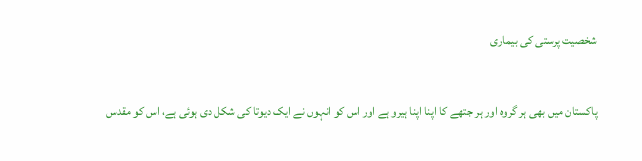شخصیت پرستی کی بیماری


پاکستان میں بھی ہر گروہ اور ہر جتھے کا اپنا اپنا ہیرو ہے اور اس کو انہوں نے ایک دیوتا کی شکل دی ہوئی ہے، اس کو مقدس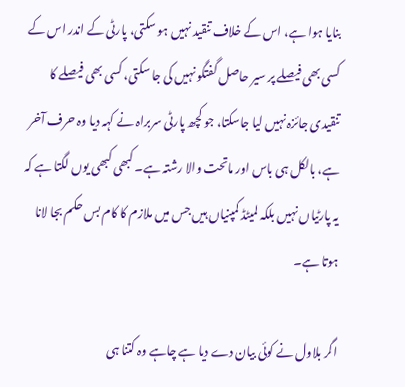بنایا ہوا ہے، اس کے خلاف تنقید نہیں ہو سکتی، پارٹی کے اندر اس کے کسی بھی فیصلے پر سیر حاصل گفتگو نہیں کی جا سکتی، کسی بھی فیصلے کا تنقیدی جائزہ نہیں لیا جاسکتا، جو کچھ پارٹی سربراہ نے کہہ دیا وہ حرف آخر ہے، بالکل ہی باس اور ماتحت والا رشتہ ہے۔ کبھی کبھی یوں لگتا ہے کہ یہ پارٹیاں نہیں بلکہ لمیٹڈ کمپنیاں ہیں جس میں ملازم کا کام بس حکم بجا لانا ہوتا ہے۔

اگر بلاول نے کوئی بیان دے دیا ہے چاہے وہ کتنا ہی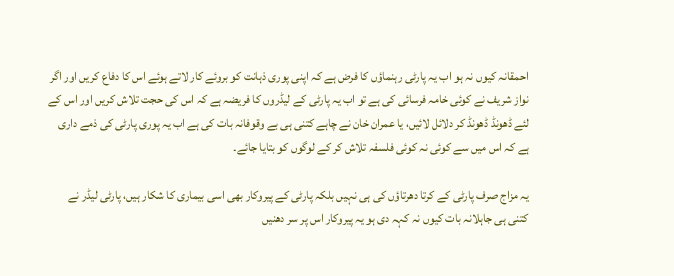احمقانہ کیوں نہ ہو اب یہ پارٹی رہنماؤں کا فرض ہے کہ اپنی پوری ذہانت کو بروئے کار لاتے ہوئے اس کا دفاع کریں اور اگر نواز شریف نے کوئی خامہ فرسائی کی ہے تو اب یہ پارٹی کے لیڈروں کا فریضہ ہے کہ اس کی حجت تلاش کریں اور اس کے لئے ڈھونڈ ڈھونڈ کر دلائل لائیں، یا عمران خان نے چاہے کتنی ہی بے وقوفانہ بات کی ہے اب یہ پوری پارٹی کی ذمے داری ہے کہ اس میں سے کوئی نہ کوئی فلسفہ تلاش کر کے لوگوں کو بتایا جائے۔

یہ مزاج صرف پارٹی کے کرتا دھرتاؤں کی ہی نہیں بلکہ پارٹی کے پیروکار بھی اسی بیماری کا شکار ہیں، پارٹی لیڈر نے کتنی ہی جاہلانہ بات کیوں نہ کہہ دی ہو یہ پیروکار اس پر سر دھنیں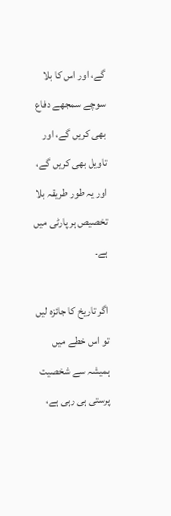گے، اور اس کا بلا سوچے سمجھے دفاع بھی کریں گے، اور تاویل بھی کریں گے، اور یہ طور طریقہ بلا تخصیص ہر پارٹی میں ہے۔

اگر تاریخ کا جائزہ لیں تو اس خطے میں ہمیشہ سے شخصیت پرستی ہی رہی ہے،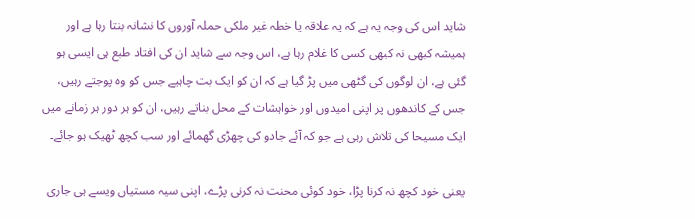شاید اس کی وجہ یہ ہے کہ یہ علاقہ یا خطہ غیر ملکی حملہ آوروں کا نشانہ بنتا رہا ہے اور ہمیشہ کبھی نہ کبھی کسی کا غلام رہا ہے، اس وجہ سے شاید ان کی افتاد طبع ہی ایسی ہو گئی ہے، ان لوگوں کی گٹھی میں پڑ گیا ہے کہ ان کو ایک بت چاہیے جس کو وہ پوجتے رہیں، جس کے کاندھوں پر اپنی امیدوں اور خواہشات کے محل بناتے رہیں، ان کو ہر دور ہر زمانے میں ایک مسیحا کی تلاش رہی ہے جو کہ آئے جادو کی چھڑی گھمائے اور سب کچھ ٹھیک ہو جائے۔

یعنی خود کچھ نہ کرنا پڑا، خود کوئی محنت نہ کرنی پڑے، اپنی سیہ مستیاں ویسے ہی جاری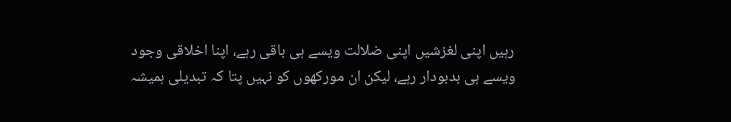رہیں اپنی لغزشیں اپنی ضلالت ویسے ہی باقی رہے، اپنا اخلاقی وجود ویسے ہی بدبودار رہے، لیکن ان مورکھوں کو نہیں پتا کہ تبدیلی ہمیشہ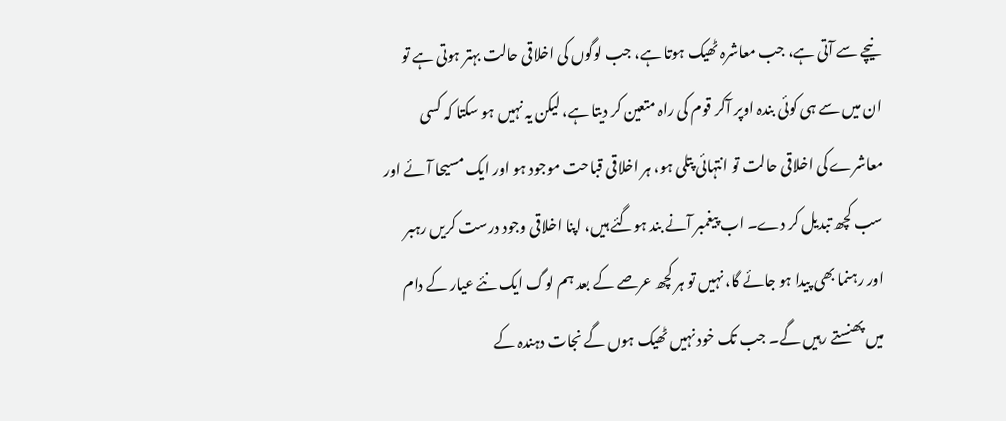نیچے سے آتی ہے، جب معاشرہ ٹھیک ہوتا ہے، جب لوگوں کی اخلاقی حالت بہتر ہوتی ہے تو ان میں سے ہی کوئی بندہ اوپر آکر قوم کی راہ متعین کر دیتا ہے، لیکن یہ نہیں ہو سکتا کہ کسی معاشرے کی اخلاقی حالت تو انتہائی پتلی ہو، ہر اخلاقی قباحت موجود ہو اور ایک مسیحا آئے اور سب کچھ تبدیل کر دے۔ اب پیغمبر آنے بند ہوگئے ہیں، اپنا اخلاقی وجود درست کریں رہبر اور رہنما بھی پیدا ہو جائے گا، نہیں تو ہر کچھ عرصے کے بعد ہم لوگ ایک نئے عیار کے دام میں پھنستے رہیں گے۔ جب تک خود نہیں ٹھیک ہوں گے نجات دہندہ کے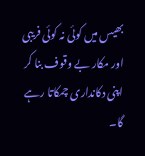بھیس میں کوئی نہ کوئی فریبی اور مکار بے وقوف بنا کر اپنی دکانداری چمکاتا رہے گا۔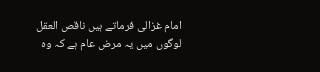امام غزالی فرماتے ہیں ناقص العقل لوگوں میں یہ مرض عام ہے کہ وہ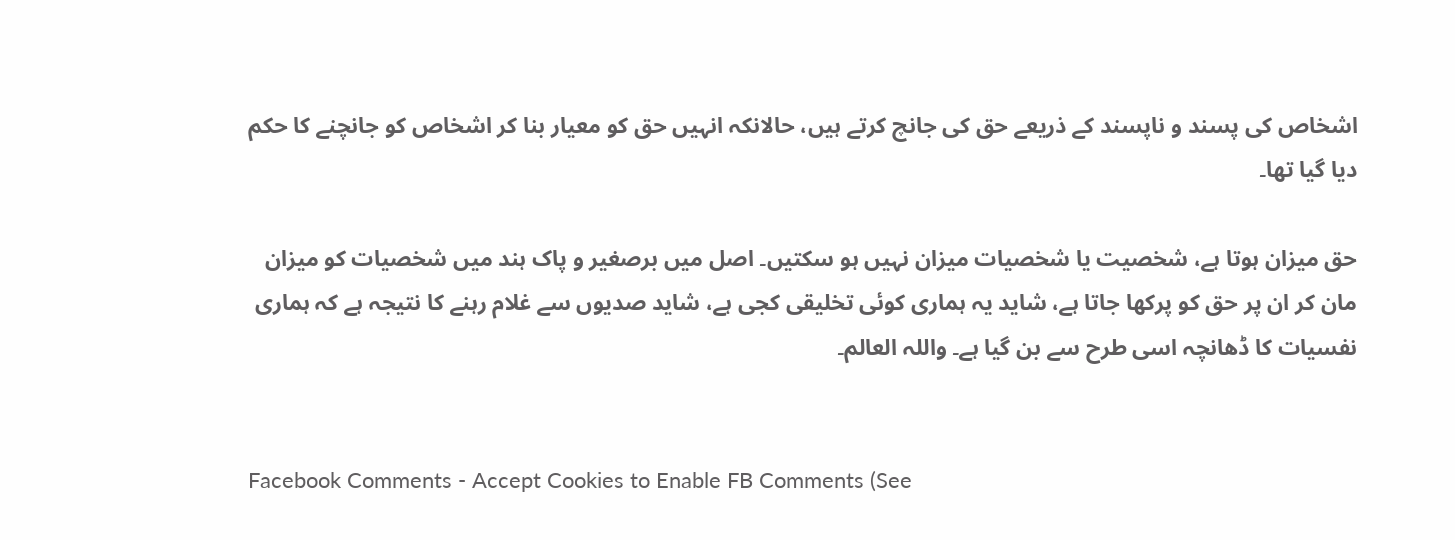اشخاص کی پسند و ناپسند کے ذریعے حق کی جانچ کرتے ہیں، حالانکہ انہیں حق کو معیار بنا کر اشخاص کو جانچنے کا حکم دیا گیا تھا۔

حق میزان ہوتا ہے، شخصیت یا شخصیات میزان نہیں ہو سکتیں۔ اصل میں برصغیر و پاک ہند میں شخصیات کو میزان مان کر ان پر حق کو پرکھا جاتا ہے، شاید یہ ہماری کوئی تخلیقی کجی ہے، شاید صدیوں سے غلام رہنے کا نتیجہ ہے کہ ہماری نفسیات کا ڈھانچہ اسی طرح سے بن گیا ہے۔ واللہ العالم۔


Facebook Comments - Accept Cookies to Enable FB Comments (See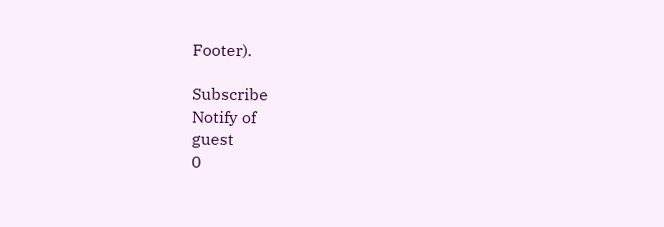Footer).

Subscribe
Notify of
guest
0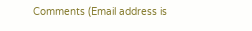Comments (Email address is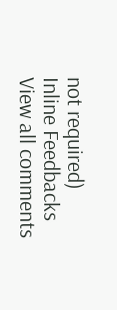not required)
Inline Feedbacks
View all comments